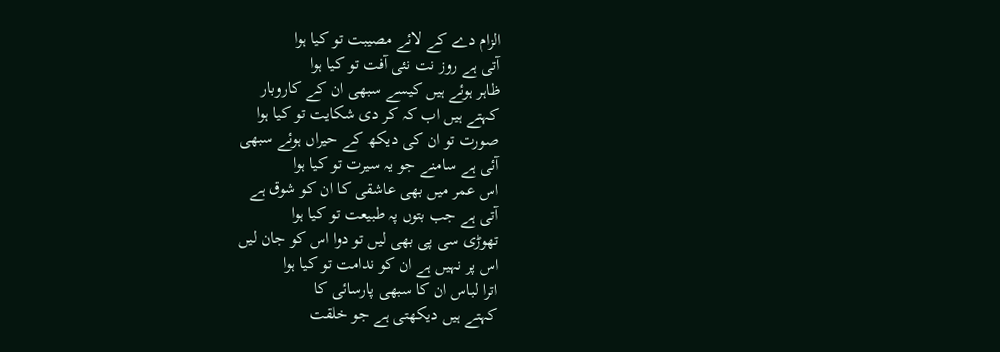الزام دے کے لائے مصیبت تو کیا ہوا
آتی ہے روز نت نئی آفت تو کیا ہوا
ظاہر ہوئے ہیں کیسے سبھی ان کے کاروبار
کہتے ہیں اب کہ کر دی شکایت تو کیا ہوا
صورت تو ان کی دیکھ کے حیراں ہوئے سبھی
آئی ہے سامنے جو یہ سیرت تو کیا ہوا
اس عمر میں بھی عاشقی کا ان کو شوق ہے
آتی ہے جب بتوں پہ طبیعت تو کیا ہوا
تھوڑی سی پی بھی لیں تو دوا اس کو جان لیں
اس پر نہیں ہے ان کو ندامت تو کیا ہوا
اترا لباس ان کا سبھی پارسائی کا
کہتے ہیں دیکھتی ہے جو خلقت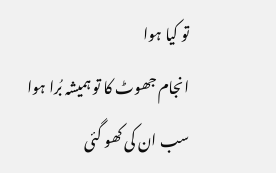تو کیا ہوا
انجام جھوٹ کا تو ہمیشہ بُرا ہوا
سب ان کی کھو گئی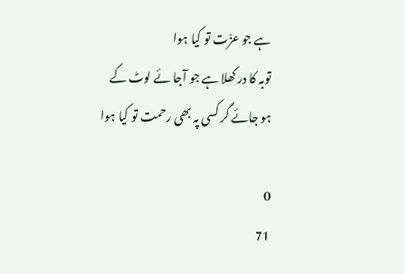ہے جو عزّت تو کیا ہوا
توبہ کا در کھلا ہے جو آجا ئے لوٹ کے
ہو جائے گر کسی پہ بھی رحمت تو کیا ہوا

0
71